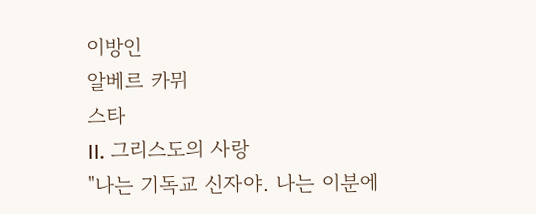이방인
알베르 카뮈
스타
II. 그리스도의 사랑
"나는 기독교 신자야. 나는 이분에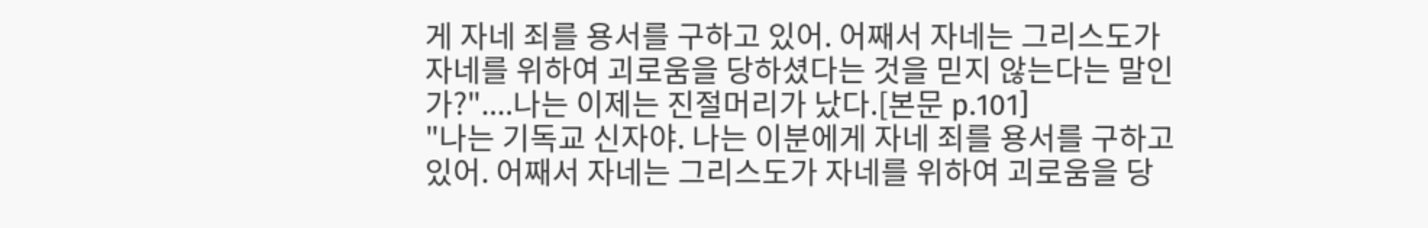게 자네 죄를 용서를 구하고 있어. 어째서 자네는 그리스도가 자네를 위하여 괴로움을 당하셨다는 것을 믿지 않는다는 말인가?"....나는 이제는 진절머리가 났다.[본문 p.101]
"나는 기독교 신자야. 나는 이분에게 자네 죄를 용서를 구하고 있어. 어째서 자네는 그리스도가 자네를 위하여 괴로움을 당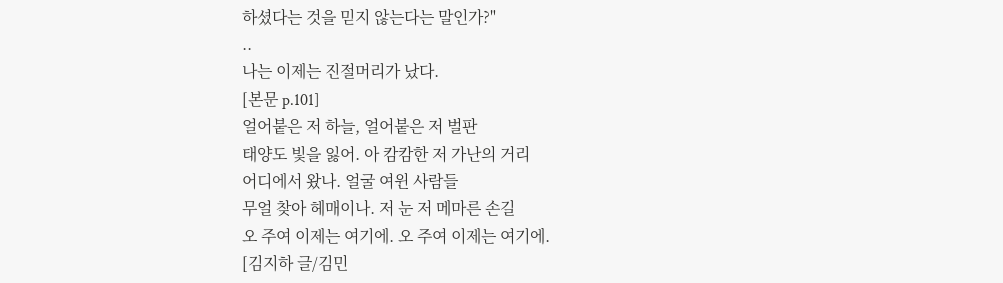하셨다는 것을 믿지 않는다는 말인가?"
..
나는 이제는 진절머리가 났다.
[본문 p.101]
얼어붙은 저 하늘, 얼어붙은 저 벌판
태양도 빛을 잃어. 아 캄캄한 저 가난의 거리
어디에서 왔나. 얼굴 여윈 사람들
무얼 찾아 헤매이나. 저 눈 저 메마른 손길
오 주여 이제는 여기에. 오 주여 이제는 여기에.
[김지하 글/김민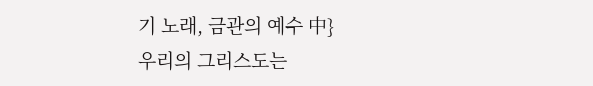기 노래, 금관의 예수 中}
우리의 그리스도는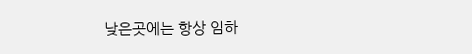낮은곳에는 항상 임하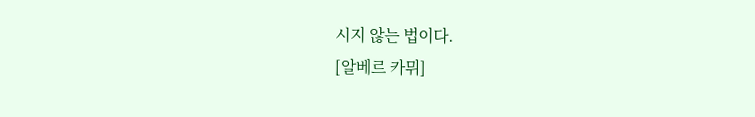시지 않는 법이다.
[알베르 카뮈]